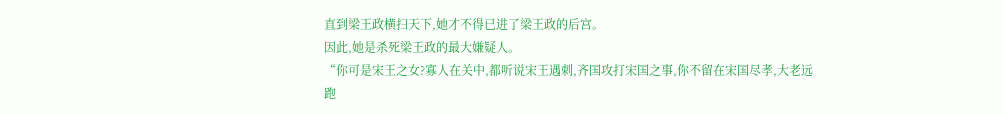直到梁王政横扫天下,她才不得已进了梁王政的后宫。
因此,她是杀死梁王政的最大嫌疑人。
“你可是宋王之女?寡人在关中,都听说宋王遇刺,齐国攻打宋国之事,你不留在宋国尽孝,大老远跑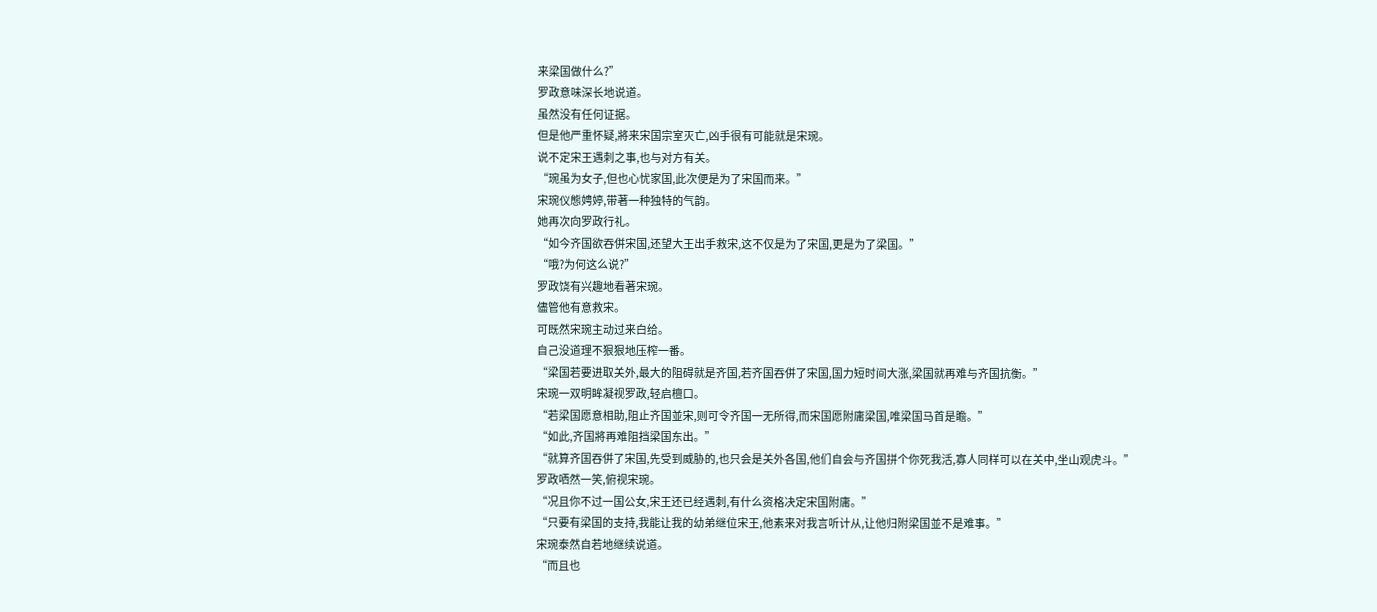来梁国做什么?”
罗政意味深长地说道。
虽然没有任何证据。
但是他严重怀疑,將来宋国宗室灭亡,凶手很有可能就是宋琬。
说不定宋王遇刺之事,也与对方有关。
“琬虽为女子,但也心忧家国,此次便是为了宋国而来。”
宋琬仪態娉婷,带著一种独特的气韵。
她再次向罗政行礼。
“如今齐国欲吞併宋国,还望大王出手救宋,这不仅是为了宋国,更是为了梁国。”
“哦?为何这么说?”
罗政饶有兴趣地看著宋琬。
儘管他有意救宋。
可既然宋琬主动过来白给。
自己没道理不狠狠地压榨一番。
“梁国若要进取关外,最大的阻碍就是齐国,若齐国吞併了宋国,国力短时间大涨,梁国就再难与齐国抗衡。”
宋琬一双明眸凝视罗政,轻启檀口。
“若梁国愿意相助,阻止齐国並宋,则可令齐国一无所得,而宋国愿附庸梁国,唯梁国马首是瞻。”
“如此,齐国將再难阻挡梁国东出。”
“就算齐国吞併了宋国,先受到威胁的,也只会是关外各国,他们自会与齐国拼个你死我活,寡人同样可以在关中,坐山观虎斗。”
罗政哂然一笑,俯视宋琬。
“况且你不过一国公女,宋王还已经遇刺,有什么资格决定宋国附庸。”
“只要有梁国的支持,我能让我的幼弟继位宋王,他素来对我言听计从,让他归附梁国並不是难事。”
宋琬泰然自若地继续说道。
“而且也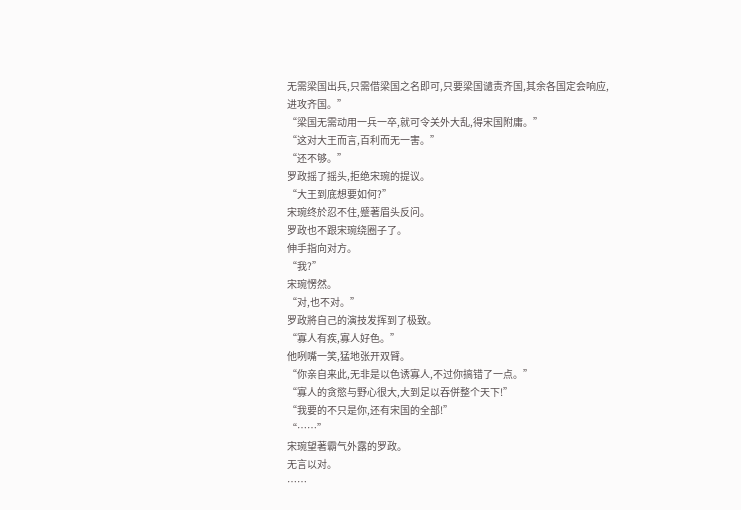无需梁国出兵,只需借梁国之名即可,只要梁国谴责齐国,其余各国定会响应,进攻齐国。”
“梁国无需动用一兵一卒,就可令关外大乱,得宋国附庸。”
“这对大王而言,百利而无一害。”
“还不够。”
罗政摇了摇头,拒绝宋琬的提议。
“大王到底想要如何?”
宋琬终於忍不住,蹙著眉头反问。
罗政也不跟宋琬绕圈子了。
伸手指向对方。
“我?”
宋琬愣然。
“对,也不对。”
罗政將自己的演技发挥到了极致。
“寡人有疾,寡人好色。”
他咧嘴一笑,猛地张开双臂。
“你亲自来此,无非是以色诱寡人,不过你搞错了一点。”
“寡人的贪慾与野心很大,大到足以吞併整个天下!”
“我要的不只是你,还有宋国的全部!”
“……”
宋琬望著霸气外露的罗政。
无言以对。
……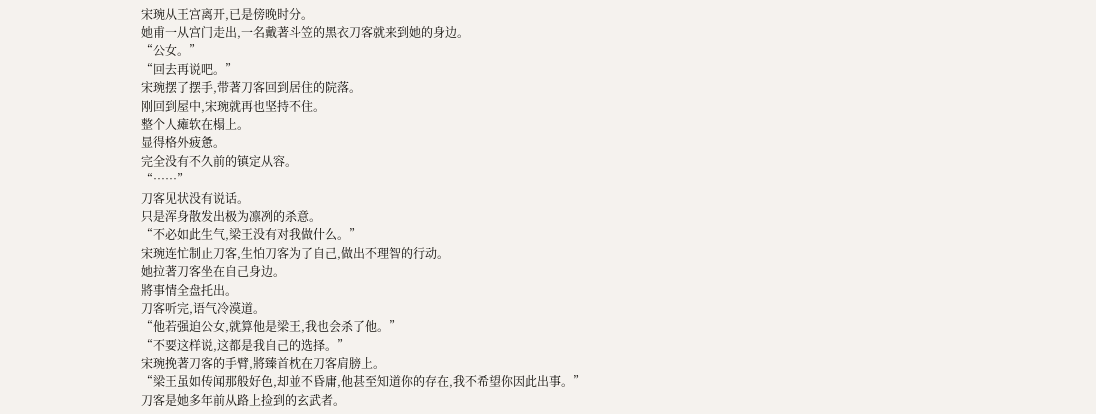宋琬从王宫离开,已是傍晚时分。
她甫一从宫门走出,一名戴著斗笠的黑衣刀客就来到她的身边。
“公女。”
“回去再说吧。”
宋琬摆了摆手,带著刀客回到居住的院落。
刚回到屋中,宋琬就再也坚持不住。
整个人瘫软在榻上。
显得格外疲惫。
完全没有不久前的镇定从容。
“……”
刀客见状没有说话。
只是浑身散发出极为凛冽的杀意。
“不必如此生气,梁王没有对我做什么。”
宋琬连忙制止刀客,生怕刀客为了自己,做出不理智的行动。
她拉著刀客坐在自己身边。
將事情全盘托出。
刀客听完,语气冷漠道。
“他若强迫公女,就算他是梁王,我也会杀了他。”
“不要这样说,这都是我自己的选择。”
宋琬挽著刀客的手臂,將臻首枕在刀客肩膀上。
“梁王虽如传闻那般好色,却並不昏庸,他甚至知道你的存在,我不希望你因此出事。”
刀客是她多年前从路上捡到的玄武者。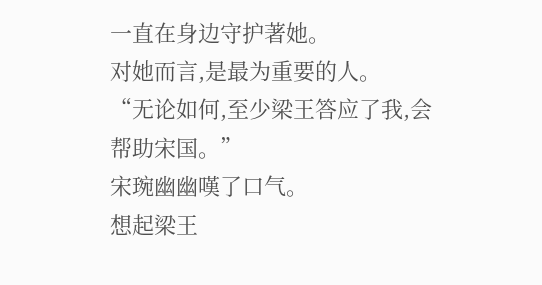一直在身边守护著她。
对她而言,是最为重要的人。
“无论如何,至少梁王答应了我,会帮助宋国。”
宋琬幽幽嘆了口气。
想起梁王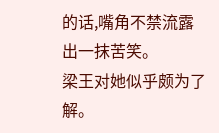的话,嘴角不禁流露出一抹苦笑。
梁王对她似乎颇为了解。